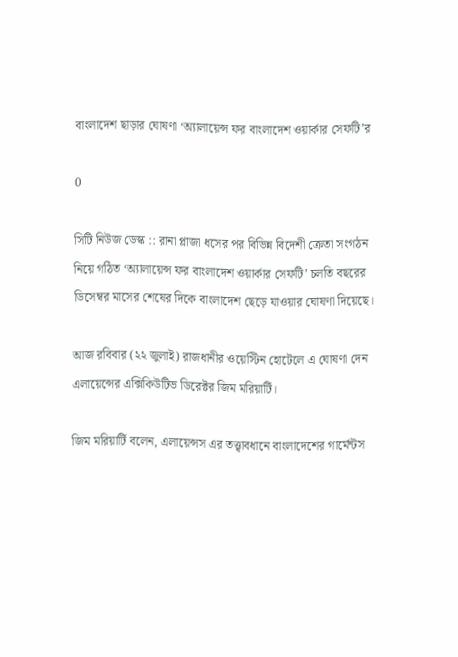বাংলাদেশ ছাড়ার ঘোষণা ‘অ্যালায়েন্স ফর বাংলাদেশ ওয়ার্কার সেফটি’র

0

সিটি নিউজ ডেস্ক :: রানা প্লাজা ধসের পর বিভিন্ন বিদেশী ক্রেতা সংগঠন নিয়ে গঠিত ‘অ্যালায়েন্স ফর বাংলাদেশ ওয়ার্কার সেফটি’ চলতি বছরের ডিসেম্বর মাসের শেষের দিকে বাংলাদেশ ছেড়ে যাওয়ার ঘোষণা দিয়েছে।

আজ রবিবার (২২ জুলাই) রাজধানীর ওয়েস্টিন হোটেলে এ ঘোষণা দেন এলায়েন্সের এক্সিকিউটিভ ডিরেক্টর জিম মরিয়ার্টি।

জিম মরিয়ার্টি বলেন, এলায়েন্সস এর তত্ত্বাবধানে বাংলাদেশের গার্মেন্টস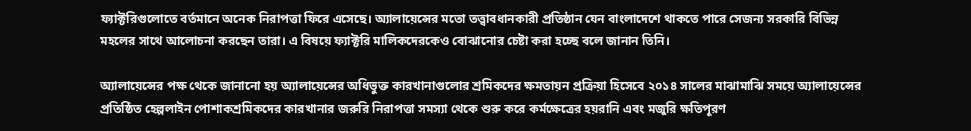ফ্যাক্টরিগুলোতে বর্তমানে অনেক নিরাপত্তা ফিরে এসেছে। অ্যালায়েন্সের মতো তত্ত্বাবধানকারী প্রতিষ্ঠান যেন বাংলাদেশে থাকতে পারে সেজন্য সরকারি বিভিন্ন মহলের সাথে আলোচনা করছেন তারা। এ বিষয়ে ফ্যাক্টরি মালিকদেরকেও বোঝানোর চেষ্টা করা হচ্ছে বলে জানান তিনি।

অ্যালায়েন্সের পক্ষ থেকে জানানো হয় অ্যালায়েন্সের অধিভুক্ত কারখানাগুলোর শ্রমিকদের ক্ষমতায়ন প্রক্রিয়া হিসেবে ২০১৪ সালের মাঝামাঝি সময়ে অ্যালায়েন্সের প্রতিষ্ঠিত হেল্পলাইন পোশাকশ্রমিকদের কারখানার জরুরি নিরাপত্তা সমস্যা থেকে শুরু করে কর্মক্ষেত্রের হয়রানি এবং মজুরি ক্ষতিপূরণ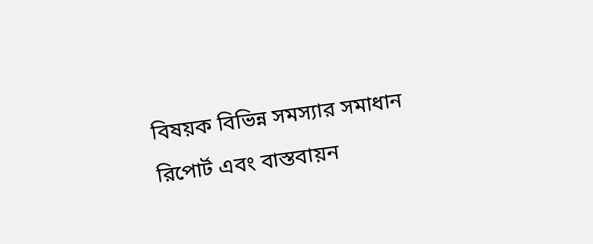বিষয়ক বিভিন্ন সমস্যার সমাধান রিপোর্ট এবং বাস্তবায়ন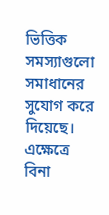ভিত্তিক সমস্যাগুলো সমাধানের সুযোগ করে দিয়েছে। এক্ষেত্রে বিনা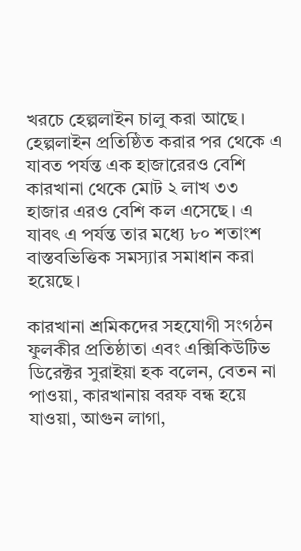খরচে হেল্পলাইন চালু করা আছে। হেল্পলাইন প্রতিষ্ঠিত করার পর থেকে এ যাবত পর্যন্ত এক হাজারেরও বেশি কারখানা থেকে মোট ২ লাখ ৩৩ হাজার এরও বেশি কল এসেছে। এ যাবৎ এ পর্যন্ত তার মধ্যে ৮০ শতাংশ বাস্তবভিত্তিক সমস্যার সমাধান করা হয়েছে।

কারখানা শ্রমিকদের সহযোগী সংগঠন ফুলকীর প্রতিষ্ঠাতা এবং এক্সিকিউটিভ ডিরেক্টর সুরাইয়া হক বলেন, বেতন না পাওয়া, কারখানায় বরফ বন্ধ হয়ে যাওয়া, আগুন লাগা,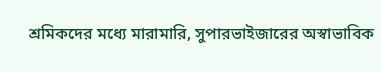শ্রমিকদের মধ্যে মারামারি, সুপারভাইজারের অস্বাভাবিক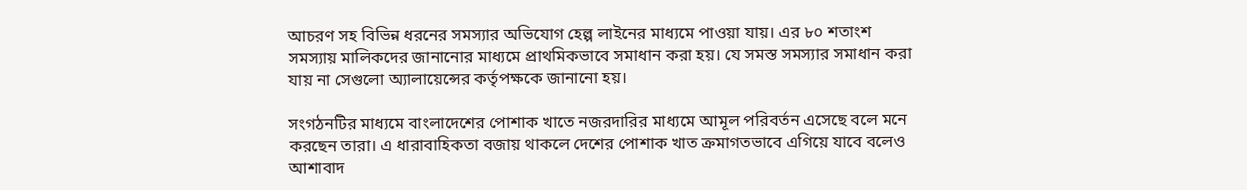আচরণ সহ বিভিন্ন ধরনের সমস্যার অভিযোগ হেল্প লাইনের মাধ্যমে পাওয়া যায়। এর ৮০ শতাংশ সমস্যায় মালিকদের জানানোর মাধ্যমে প্রাথমিকভাবে সমাধান করা হয়। যে সমস্ত সমস্যার সমাধান করা যায় না সেগুলো অ্যালায়েন্সের কর্তৃপক্ষকে জানানো হয়।

সংগঠনটির মাধ্যমে বাংলাদেশের পোশাক খাতে নজরদারির মাধ্যমে আমূল পরিবর্তন এসেছে বলে মনে করছেন তারা। এ ধারাবাহিকতা বজায় থাকলে দেশের পোশাক খাত ক্রমাগতভাবে এগিয়ে যাবে বলেও আশাবাদ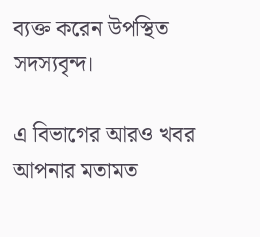ব্যক্ত করেন উপস্থিত সদস্যবৃন্দ।

এ বিভাগের আরও খবর
আপনার মতামত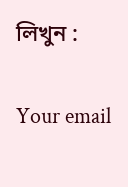লিখুন :

Your email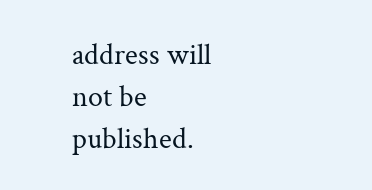address will not be published.